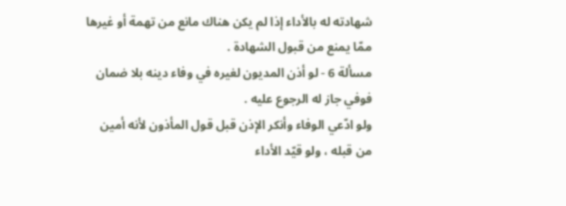شهادته له بالأداء إذا لم يكن هناك مانع من تهمة أو غيرها ممّا يمنع من قبول الشهادة .
مسألة 6 - لو أذن المديون لغيره في وفاء دينه بلا ضمان فوفي جاز له الرجوع عليه .
ولو ادّعي الوفاء وأنكر الإذن قبل قول المأذون لأنه أمين من قبله ، ولو قيّد الأداء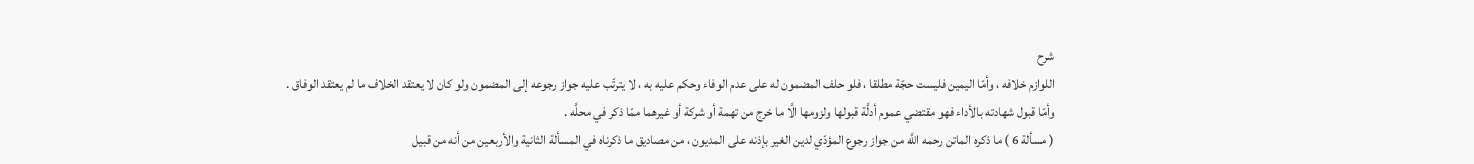شرح
اللوازم خلافه ، وأمّا اليمين فليست حجّة مطلقا ، فلو حلف المضمون له على عدم الوفاء وحكم عليه به ، لا يترتّب عليه جواز رجوعه إلى المضمون ولو كان لا يعتقد الخلاف ما لم يعتقد الوفاق .
وأمّا قبول شهادته بالأداء فهو مقتضي عموم أدلَّة قبولها ولزومها الَّا ما خرج من تهمة أو شركة أو غيرهما ممّا ذكر في محلَّه .
( مسألة 6 ) ما ذكره الماتن رحمه اللَّه من جواز رجوع المؤدّي لدين الغير بإذنه على المديون ، من مصاديق ما ذكرناه في المسألة الثانية والأربعين من أنه من قبيل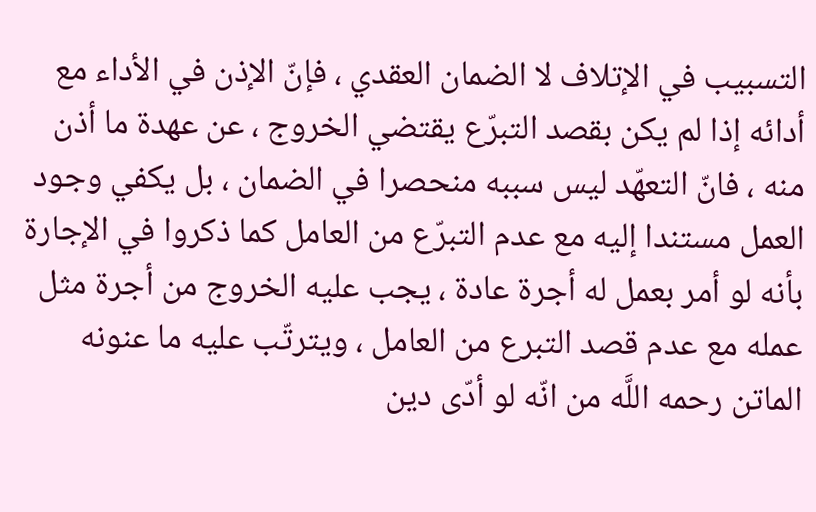التسبيب في الإتلاف لا الضمان العقدي ، فإنّ الإذن في الأداء مع أدائه إذا لم يكن بقصد التبرّع يقتضي الخروج ، عن عهدة ما أذن منه ، فانّ التعهّد ليس سببه منحصرا في الضمان ، بل يكفي وجود العمل مستندا إليه مع عدم التبرّع من العامل كما ذكروا في الإجارة بأنه لو أمر بعمل له أجرة عادة ، يجب عليه الخروج من أجرة مثل عمله مع عدم قصد التبرع من العامل ، ويترتّب عليه ما عنونه الماتن رحمه اللَّه من انّه لو أدّى دين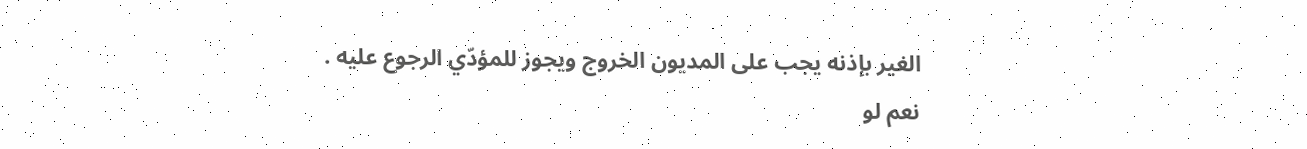الغير بإذنه يجب على المديون الخروج ويجوز للمؤدّي الرجوع عليه .
نعم لو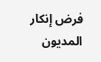فرض إنكار المديون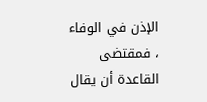الإذن في الوفاء ، فمقتضى القاعدة أن يقال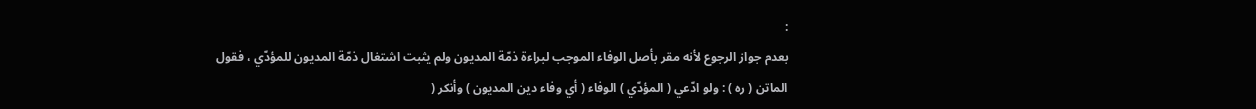:
بعدم جواز الرجوع لأنه مقر بأصل الوفاء الموجب لبراءة ذمّة المديون ولم يثبت اشتغال ذمّة المديون للمؤدّي ، فقول الماتن ( ره ) : ولو ادّعي ( المؤدّي ) الوفاء ( أي وفاء دين المديون ) وأنكر (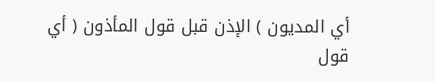أي المديون ) الإذن قبل قول المأذون ( أي قول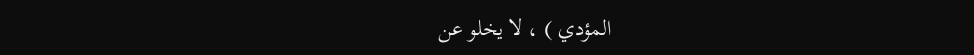المؤدي ) ، لا يخلو عن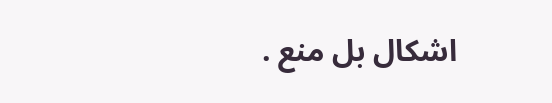اشكال بل منع .